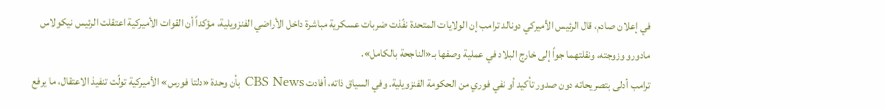في إعلان صادم، قال الرئيس الأميركي دونالد ترامب إن الولايات المتحدة نفّذت ضربات عسكرية مباشرة داخل الأراضي الفنزويلية، مؤكداً أن القوات الأميركية اعتقلت الرئيس نيكولاس مادورو وزوجته، ونقلتهما جواً إلى خارج البلاد في عملية وصفها بـ«الناجحة بالكامل».
ترامب أدلى بتصريحاته دون صدور تأكيد أو نفي فوري من الحكومة الفنزويلية. وفي السياق ذاته، أفادت CBS News بأن وحدة «دلتا فورس» الأميركية تولّت تنفيذ الاعتقال، ما يرفع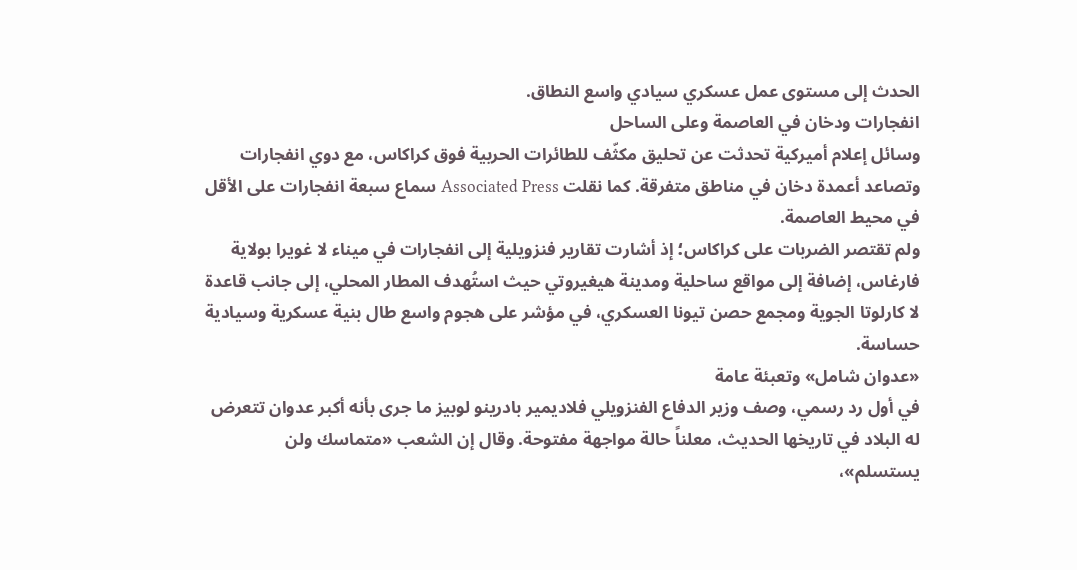الحدث إلى مستوى عمل عسكري سيادي واسع النطاق.
انفجارات ودخان في العاصمة وعلى الساحل
وسائل إعلام أميركية تحدثت عن تحليق مكثّف للطائرات الحربية فوق كراكاس، مع دوي انفجارات وتصاعد أعمدة دخان في مناطق متفرقة. كما نقلت Associated Press سماع سبعة انفجارات على الأقل في محيط العاصمة.
ولم تقتصر الضربات على كراكاس؛ إذ أشارت تقارير فنزويلية إلى انفجارات في ميناء لا غويرا بولاية فارغاس، إضافة إلى مواقع ساحلية ومدينة هيغيروتي حيث استُهدف المطار المحلي، إلى جانب قاعدة لا كارلوتا الجوية ومجمع حصن تيونا العسكري، في مؤشر على هجوم واسع طال بنية عسكرية وسيادية حساسة.
«عدوان شامل» وتعبئة عامة
في أول رد رسمي، وصف وزير الدفاع الفنزويلي فلاديمير بادرينو لوبيز ما جرى بأنه أكبر عدوان تتعرض له البلاد في تاريخها الحديث، معلناً حالة مواجهة مفتوحة. وقال إن الشعب «متماسك ولن يستسلم»،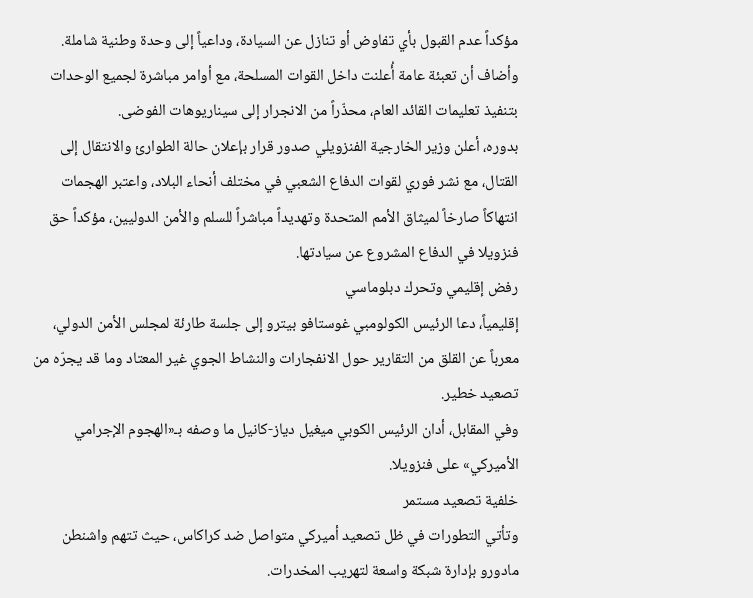مؤكداً عدم القبول بأي تفاوض أو تنازل عن السيادة، وداعياً إلى وحدة وطنية شاملة.
وأضاف أن تعبئة عامة أُعلنت داخل القوات المسلحة، مع أوامر مباشرة لجميع الوحدات بتنفيذ تعليمات القائد العام، محذّراً من الانجرار إلى سيناريوهات الفوضى.
بدوره، أعلن وزير الخارجية الفنزويلي صدور قرار بإعلان حالة الطوارئ والانتقال إلى القتال، مع نشر فوري لقوات الدفاع الشعبي في مختلف أنحاء البلاد، واعتبر الهجمات انتهاكاً صارخاً لميثاق الأمم المتحدة وتهديداً مباشراً للسلم والأمن الدوليين، مؤكداً حق فنزويلا في الدفاع المشروع عن سيادتها.
رفض إقليمي وتحرك دبلوماسي
إقليمياً، دعا الرئيس الكولومبي غوستافو بيترو إلى جلسة طارئة لمجلس الأمن الدولي، معرباً عن القلق من التقارير حول الانفجارات والنشاط الجوي غير المعتاد وما قد يجرّه من تصعيد خطير.
وفي المقابل، أدان الرئيس الكوبي ميغيل دياز-كانيل ما وصفه بـ«الهجوم الإجرامي الأميركي» على فنزويلا.
خلفية تصعيد مستمر
وتأتي التطورات في ظل تصعيد أميركي متواصل ضد كراكاس، حيث تتهم واشنطن مادورو بإدارة شبكة واسعة لتهريب المخدرات.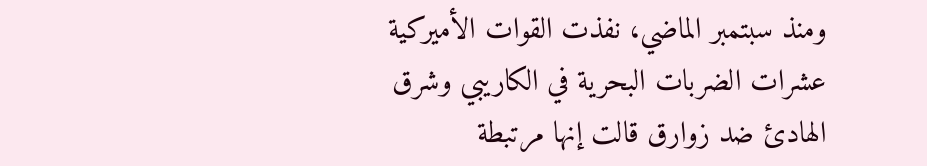ومنذ سبتمبر الماضي، نفذت القوات الأميركية عشرات الضربات البحرية في الكاريبي وشرق الهادئ ضد زوارق قالت إنها مرتبطة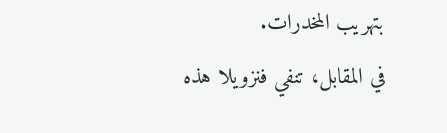بتهريب المخدرات.
في المقابل، تنفي فنزويلا هذه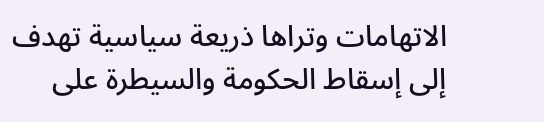الاتهامات وتراها ذريعة سياسية تهدف إلى إسقاط الحكومة والسيطرة على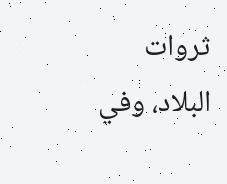ثروات البلاد، وفي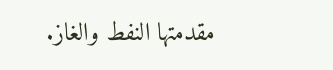مقدمتها النفط والغاز.